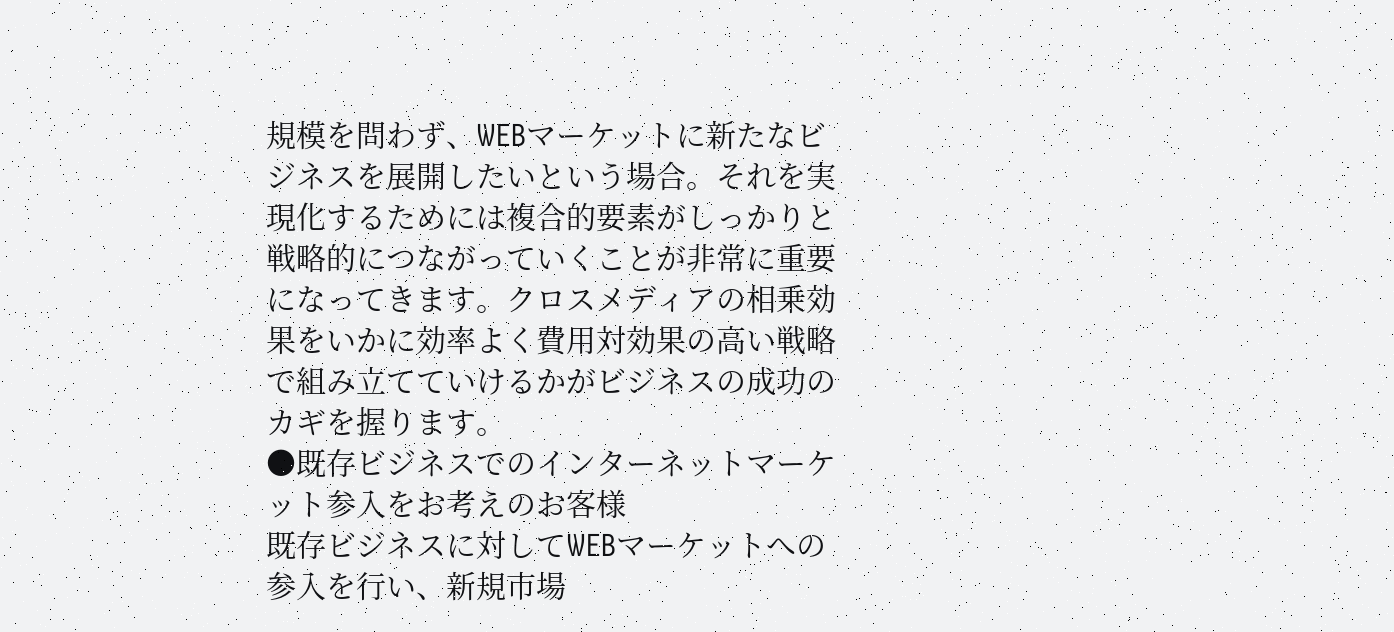規模を問わず、WEBマーケットに新たなビジネスを展開したいという場合。それを実現化するためには複合的要素がしっかりと戦略的につながっていくことが非常に重要になってきます。クロスメディアの相乗効果をいかに効率よく費用対効果の高い戦略で組み立てていけるかがビジネスの成功のカギを握ります。
●既存ビジネスでのインターネットマーケット参入をお考えのお客様
既存ビジネスに対してWEBマーケットへの参入を行い、新規市場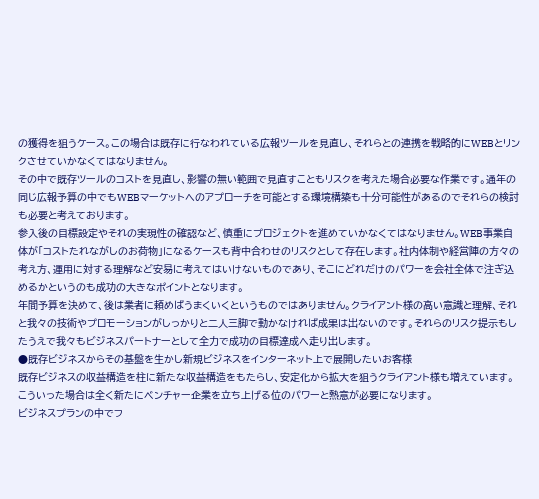の獲得を狙うケース。この場合は既存に行なわれている広報ツールを見直し、それらとの連携を戦略的にWEBとリンクさせていかなくてはなりません。
その中で既存ツールのコストを見直し、影響の無い範囲で見直すこともリスクを考えた場合必要な作業です。通年の同じ広報予算の中でもWEBマーケットへのアプローチを可能とする環境構築も十分可能性があるのでそれらの検討も必要と考えております。
参入後の目標設定やそれの実現性の確認など、慎重にプロジェクトを進めていかなくてはなりません。WEB事業自体が「コストたれながしのお荷物」になるケースも背中合わせのリスクとして存在します。社内体制や経営陣の方々の考え方、運用に対する理解など安易に考えてはいけないものであり、そこにどれだけのパワーを会社全体で注ぎ込めるかというのも成功の大きなポイントとなります。
年間予算を決めて、後は業者に頼めばうまくいくというものではありません。クライアント様の高い意識と理解、それと我々の技術やプロモーションがしっかりと二人三脚で動かなければ成果は出ないのです。それらのリスク提示もしたうえで我々もビジネスパートナーとして全力で成功の目標達成へ走り出します。
●既存ビジネスからその基盤を生かし新規ビジネスをインターネット上で展開したいお客様
既存ビジネスの収益構造を柱に新たな収益構造をもたらし、安定化から拡大を狙うクライアント様も増えています。こういった場合は全く新たにベンチャー企業を立ち上げる位のパワーと熱意が必要になります。
ビジネスプランの中でフ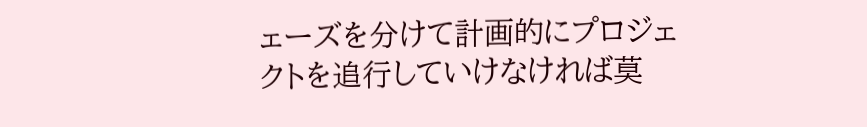ェーズを分けて計画的にプロジェクトを追行していけなければ莫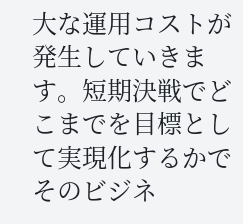大な運用コストが発生していきます。短期決戦でどこまでを目標として実現化するかでそのビジネ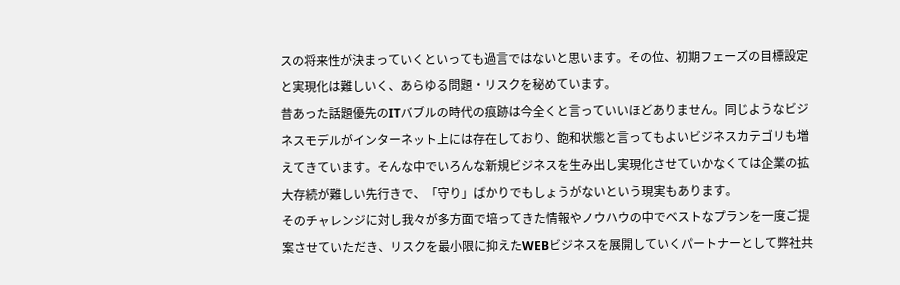スの将来性が決まっていくといっても過言ではないと思います。その位、初期フェーズの目標設定と実現化は難しいく、あらゆる問題・リスクを秘めています。
昔あった話題優先のITバブルの時代の痕跡は今全くと言っていいほどありません。同じようなビジネスモデルがインターネット上には存在しており、飽和状態と言ってもよいビジネスカテゴリも増えてきています。そんな中でいろんな新規ビジネスを生み出し実現化させていかなくては企業の拡大存続が難しい先行きで、「守り」ばかりでもしょうがないという現実もあります。
そのチャレンジに対し我々が多方面で培ってきた情報やノウハウの中でベストなプランを一度ご提案させていただき、リスクを最小限に抑えたWEBビジネスを展開していくパートナーとして弊社共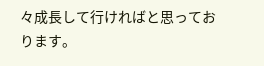々成長して行ければと思っております。